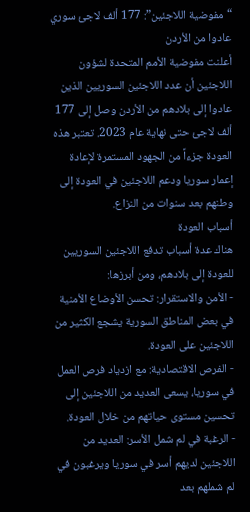“مفوضية اللاجئين”: 177 ألف لاجئ سوري عادوا من الأردن
أعلنت مفوضية الأمم المتحدة لشؤون اللاجئين أن عدد اللاجئين السوريين الذين عادوا إلى بلادهم من الأردن وصل إلى 177 ألف لاجئ حتى نهاية عام 2023. تعتبر هذه العودة جزءاً من الجهود المستمرة لإعادة إعمار سوريا ودعم اللاجئين في العودة إلى وطنهم بعد سنوات من النزاع.
أسباب العودة
هناك عدة أسباب تدفع اللاجئين السوريين للعودة إلى بلادهم، ومن أبرزها:
- الأمن والاستقرار: تحسن الأوضاع الأمنية في بعض المناطق السورية يشجع الكثير من اللاجئين على العودة.
- الفرص الاقتصادية: مع ازدياد فرص العمل في سوريا، يسعى العديد من اللاجئين إلى تحسين مستوى حياتهم من خلال العودة.
- الرغبة في لم شمل الأسر: العديد من اللاجئين لديهم أسر في سوريا ويرغبون في لم شملهم بعد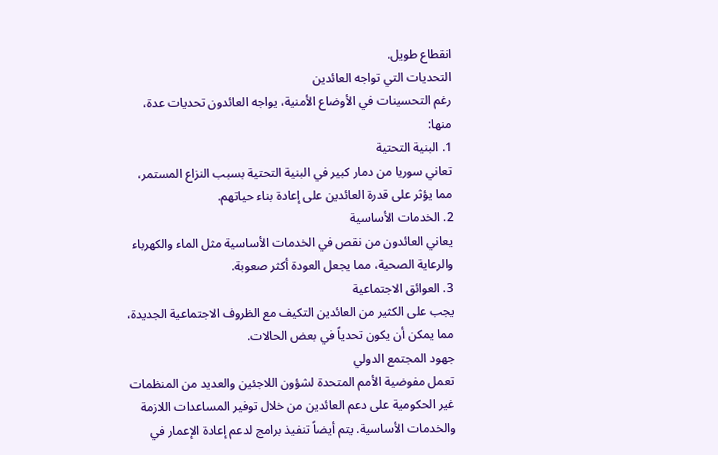انقطاع طويل.
التحديات التي تواجه العائدين
رغم التحسينات في الأوضاع الأمنية، يواجه العائدون تحديات عدة، منها:
1. البنية التحتية
تعاني سوريا من دمار كبير في البنية التحتية بسبب النزاع المستمر، مما يؤثر على قدرة العائدين على إعادة بناء حياتهم.
2. الخدمات الأساسية
يعاني العائدون من نقص في الخدمات الأساسية مثل الماء والكهرباء والرعاية الصحية، مما يجعل العودة أكثر صعوبة.
3. العوائق الاجتماعية
يجب على الكثير من العائدين التكيف مع الظروف الاجتماعية الجديدة، مما يمكن أن يكون تحدياً في بعض الحالات.
جهود المجتمع الدولي
تعمل مفوضية الأمم المتحدة لشؤون اللاجئين والعديد من المنظمات غير الحكومية على دعم العائدين من خلال توفير المساعدات اللازمة والخدمات الأساسية. يتم أيضاً تنفيذ برامج لدعم إعادة الإعمار في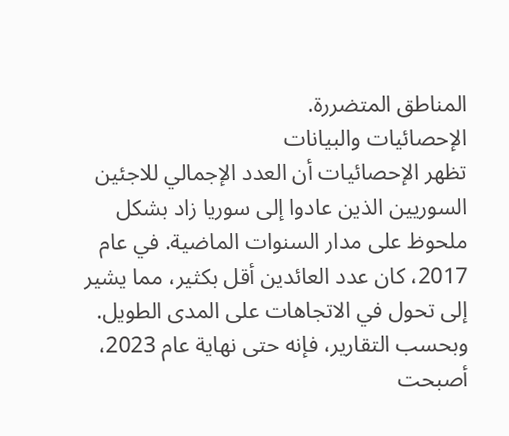المناطق المتضررة.
الإحصائيات والبيانات
تظهر الإحصائيات أن العدد الإجمالي للاجئين السوريين الذين عادوا إلى سوريا زاد بشكل ملحوظ على مدار السنوات الماضية. في عام 2017، كان عدد العائدين أقل بكثير، مما يشير إلى تحول في الاتجاهات على المدى الطويل. وبحسب التقارير، فإنه حتى نهاية عام 2023، أصبحت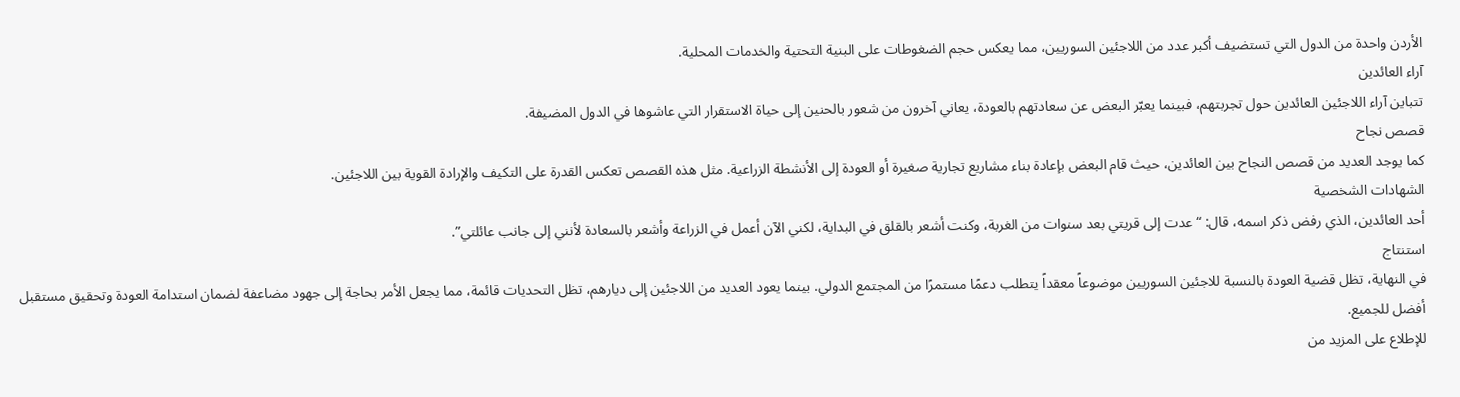الأردن واحدة من الدول التي تستضيف أكبر عدد من اللاجئين السوريين، مما يعكس حجم الضغوطات على البنية التحتية والخدمات المحلية.
آراء العائدين
تتباين آراء اللاجئين العائدين حول تجربتهم، فبينما يعبّر البعض عن سعادتهم بالعودة، يعاني آخرون من شعور بالحنين إلى حياة الاستقرار التي عاشوها في الدول المضيفة.
قصص نجاح
كما يوجد العديد من قصص النجاح بين العائدين، حيث قام البعض بإعادة بناء مشاريع تجارية صغيرة أو العودة إلى الأنشطة الزراعية. مثل هذه القصص تعكس القدرة على التكيف والإرادة القوية بين اللاجئين.
الشهادات الشخصية
أحد العائدين، الذي رفض ذكر اسمه، قال: “عدت إلى قريتي بعد سنوات من الغربة، وكنت أشعر بالقلق في البداية، لكني الآن أعمل في الزراعة وأشعر بالسعادة لأنني إلى جانب عائلتي”.
استنتاج
في النهاية، تظل قضية العودة بالنسبة للاجئين السوريين موضوعاً معقداً يتطلب دعمًا مستمرًا من المجتمع الدولي. بينما يعود العديد من اللاجئين إلى ديارهم، تظل التحديات قائمة، مما يجعل الأمر بحاجة إلى جهود مضاعفة لضمان استدامة العودة وتحقيق مستقبل أفضل للجميع.
للإطلاع على المزيد من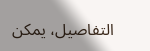التفاصيل، يمكن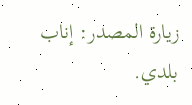زيارة المصدر: إناب بلدي.